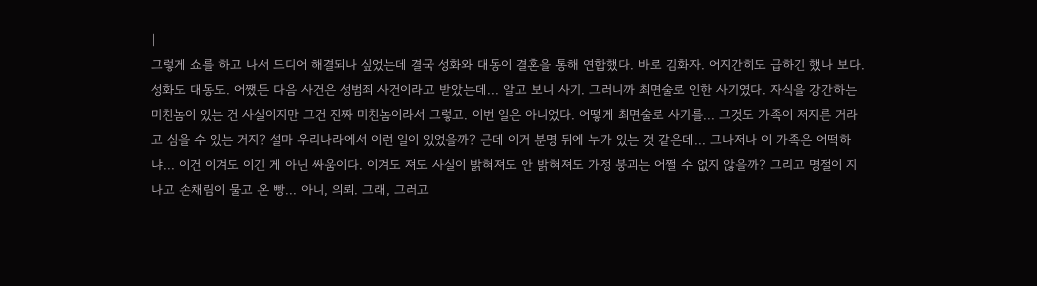|
그렇게 쇼를 하고 나서 드디어 해결되나 싶었는데 결국 성화와 대동이 결혼을 통해 연합했다. 바로 김화자. 어지간히도 급하긴 했나 보다. 성화도 대동도. 어쨌든 다음 사건은 성범죄 사건이라고 받았는데... 알고 보니 사기. 그러니까 최면술로 인한 사기였다. 자식을 강간하는 미친놈이 있는 건 사실이지만 그건 진짜 미친놈이라서 그렇고. 이번 일은 아니었다. 어떻게 최면술로 사기를... 그것도 가족이 저지른 거라고 심을 수 있는 거지? 설마 우리나라에서 이런 일이 있었을까? 근데 이거 분명 뒤에 누가 있는 것 같은데... 그나저나 이 가족은 어떡하냐... 이건 이겨도 이긴 게 아닌 싸움이다. 이겨도 져도 사실이 밝혀져도 안 밝혀져도 가정 붕괴는 어쩔 수 없지 않을까? 그리고 명절이 지나고 손채림이 물고 온 빵... 아니, 의뢰. 그래, 그러고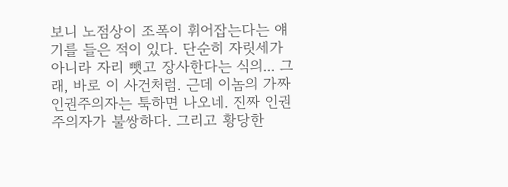보니 노점상이 조폭이 휘어잡는다는 얘기를 들은 적이 있다. 단순히 자릿세가 아니라 자리 뺏고 장사한다는 식의... 그래, 바로 이 사건처럼. 근데 이놈의 가짜 인권주의자는 툭하면 나오네. 진짜 인권주의자가 불쌍하다. 그리고 황당한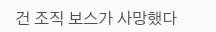건 조직 보스가 사망했다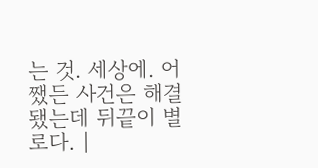는 것. 세상에. 어쨌든 사건은 해결됐는데 뒤끝이 별로다. |